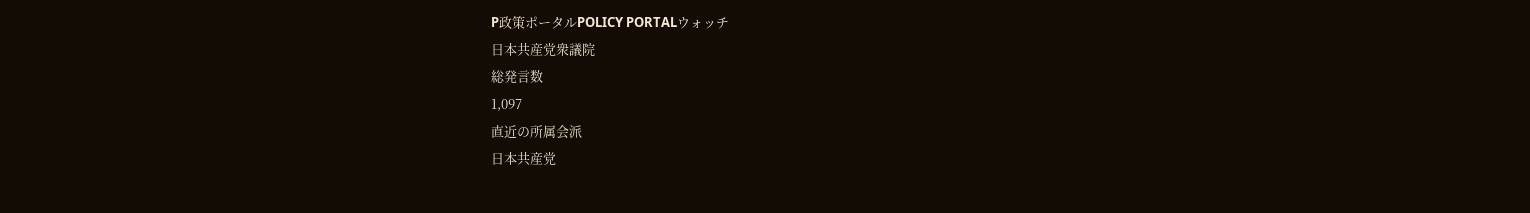P政策ポータルPOLICY PORTALウォッチ
日本共産党衆議院
総発言数
1,097
直近の所属会派
日本共産党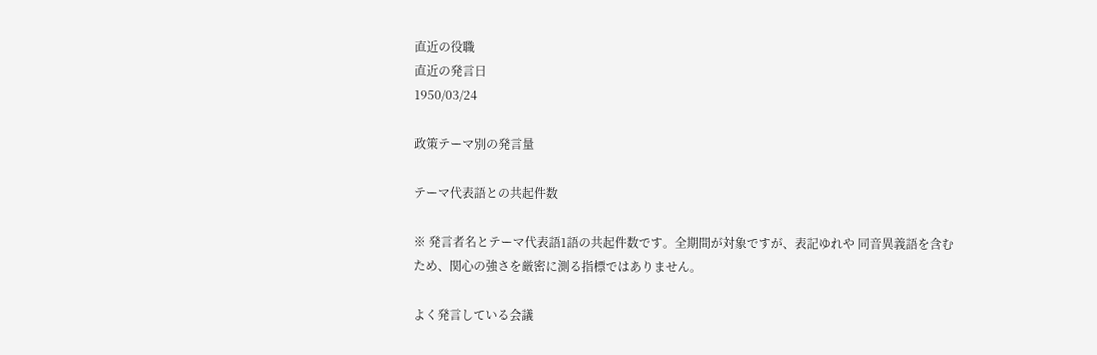直近の役職
直近の発言日
1950/03/24

政策テーマ別の発言量

テーマ代表語との共起件数

※ 発言者名とテーマ代表語1語の共起件数です。全期間が対象ですが、表記ゆれや 同音異義語を含むため、関心の強さを厳密に測る指標ではありません。

よく発言している会議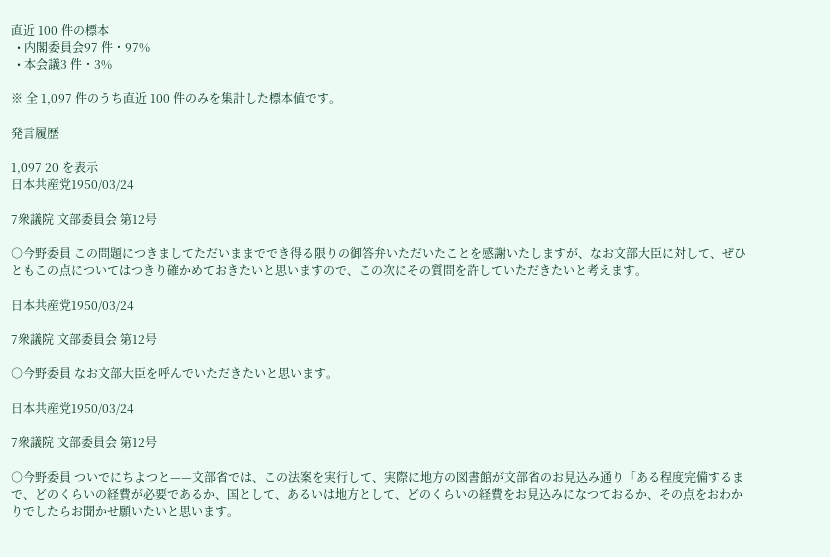直近 100 件の標本
  • 内閣委員会97 件・97%
  • 本会議3 件・3%

※ 全 1,097 件のうち直近 100 件のみを集計した標本値です。

発言履歴

1,097 20 を表示
日本共産党1950/03/24

7衆議院 文部委員会 第12号

○今野委員 この問題につきましてただいままででき得る限りの御答弁いただいたことを感謝いたしますが、なお文部大臣に対して、ぜひともこの点についてはつきり確かめておきたいと思いますので、この次にその質問を許していただきたいと考えます。

日本共産党1950/03/24

7衆議院 文部委員会 第12号

○今野委員 なお文部大臣を呼んでいただきたいと思います。

日本共産党1950/03/24

7衆議院 文部委員会 第12号

○今野委員 ついでにちよつと——文部省では、この法案を実行して、実際に地方の図書館が文部省のお見込み通り「ある程度完備するまで、どのくらいの経費が必要であるか、国として、あるいは地方として、どのくらいの経費をお見込みになつておるか、その点をおわかりでしたらお聞かせ願いたいと思います。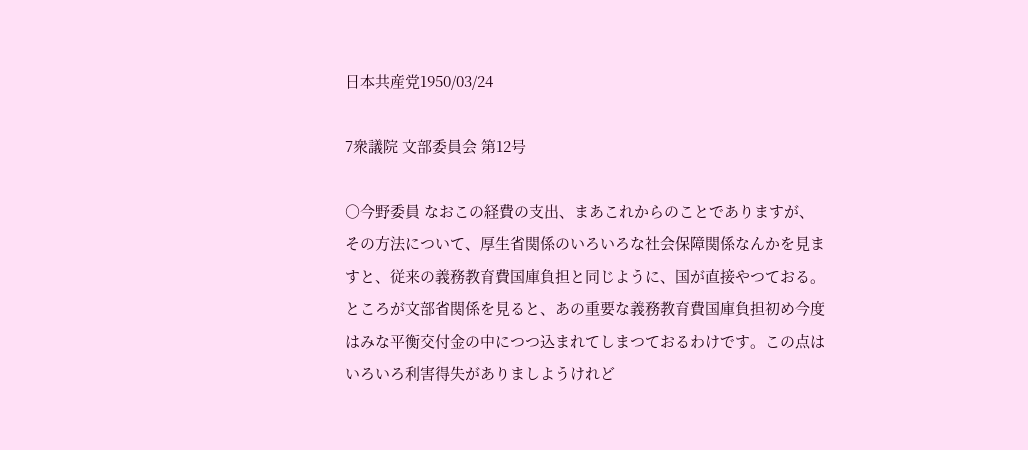日本共産党1950/03/24

7衆議院 文部委員会 第12号

○今野委員 なおこの経費の支出、まあこれからのことでありますが、その方法について、厚生省関係のいろいろな社会保障関係なんかを見ますと、従来の義務教育費国庫負担と同じように、国が直接やつておる。ところが文部省関係を見ると、あの重要な義務教育費国庫負担初め今度はみな平衡交付金の中につつ込まれてしまつておるわけです。この点はいろいろ利害得失がありましようけれど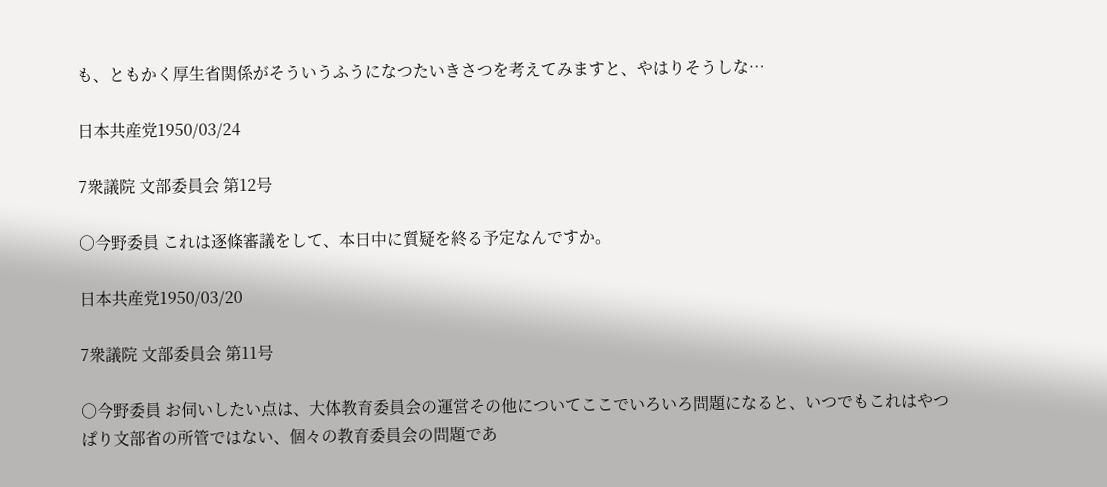も、ともかく厚生省関係がそういうふうになつたいきさつを考えてみますと、やはりそうしな…

日本共産党1950/03/24

7衆議院 文部委員会 第12号

○今野委員 これは逐條審議をして、本日中に質疑を終る予定なんですか。

日本共産党1950/03/20

7衆議院 文部委員会 第11号

○今野委員 お伺いしたい点は、大体教育委員会の運営その他についてここでいろいろ問題になると、いつでもこれはやつぱり文部省の所管ではない、個々の教育委員会の問題であ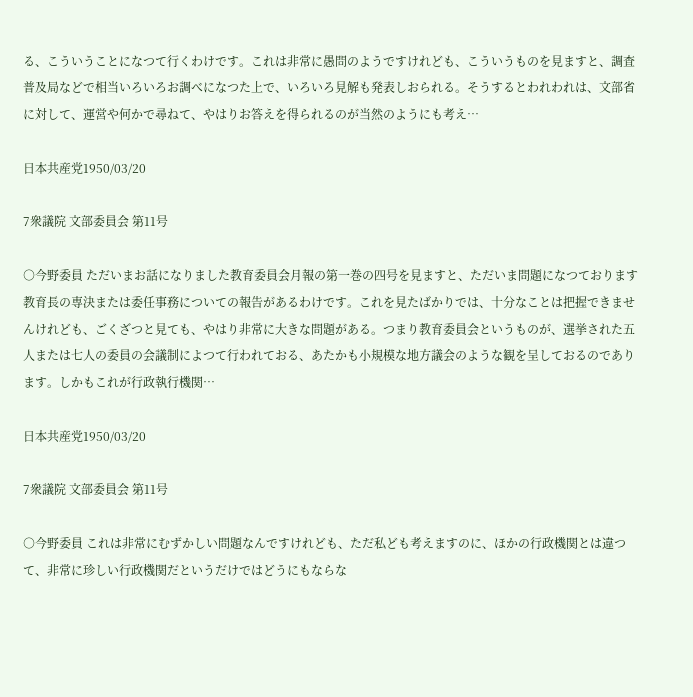る、こういうことになつて行くわけです。これは非常に愚問のようですけれども、こういうものを見ますと、調査普及局などで相当いろいろお調べになつた上で、いろいろ見解も発表しおられる。そうするとわれわれは、文部省に対して、運営や何かで尋ねて、やはりお答えを得られるのが当然のようにも考え…

日本共産党1950/03/20

7衆議院 文部委員会 第11号

○今野委員 ただいまお話になりました教育委員会月報の第一巻の四号を見ますと、ただいま問題になつております教育長の専決または委任事務についての報告があるわけです。これを見たばかりでは、十分なことは把握できませんけれども、ごくざつと見ても、やはり非常に大きな問題がある。つまり教育委員会というものが、選挙された五人または七人の委員の会議制によつて行われておる、あたかも小規模な地方議会のような観を呈しておるのであります。しかもこれが行政執行機関…

日本共産党1950/03/20

7衆議院 文部委員会 第11号

○今野委員 これは非常にむずかしい問題なんですけれども、ただ私ども考えますのに、ほかの行政機関とは違つて、非常に珍しい行政機関だというだけではどうにもならな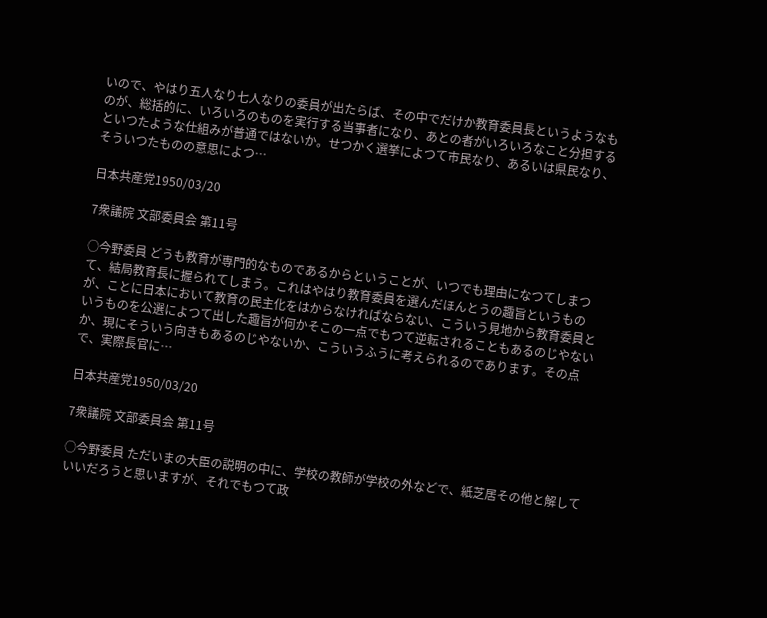いので、やはり五人なり七人なりの委員が出たらば、その中でだけか教育委員長というようなものが、総括的に、いろいろのものを実行する当事者になり、あとの者がいろいろなこと分担するといつたような仕組みが普通ではないか。せつかく選挙によつて市民なり、あるいは県民なり、そういつたものの意思によつ…

日本共産党1950/03/20

7衆議院 文部委員会 第11号

○今野委員 どうも教育が専門的なものであるからということが、いつでも理由になつてしまつて、結局教育長に握られてしまう。これはやはり教育委員を選んだほんとうの趣旨というものが、ことに日本において教育の民主化をはからなければならない、こういう見地から教育委員というものを公選によつて出した趣旨が何かそこの一点でもつて逆転されることもあるのじやないか、現にそういう向きもあるのじやないか、こういうふうに考えられるのであります。その点で、実際長官に…

日本共産党1950/03/20

7衆議院 文部委員会 第11号

○今野委員 ただいまの大臣の説明の中に、学校の教師が学校の外などで、紙芝居その他と解していいだろうと思いますが、それでもつて政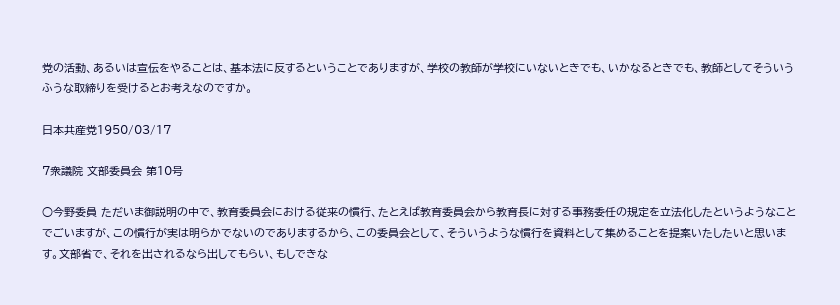党の活動、あるいは宣伝をやることは、基本法に反するということでありますが、学校の教師が学校にいないときでも、いかなるときでも、教師としてそういうふうな取締りを受けるとお考えなのですか。

日本共産党1950/03/17

7衆議院 文部委員会 第10号

○今野委員 ただいま御説明の中で、教育委員会における従来の慣行、たとえば教育委員会から教育長に対する事務委任の規定を立法化したというようなことでごいますが、この慣行が実は明らかでないのでありまするから、この委員会として、そういうような慣行を資料として集めることを提案いたしたいと思います。文部省で、それを出されるなら出してもらい、もしできな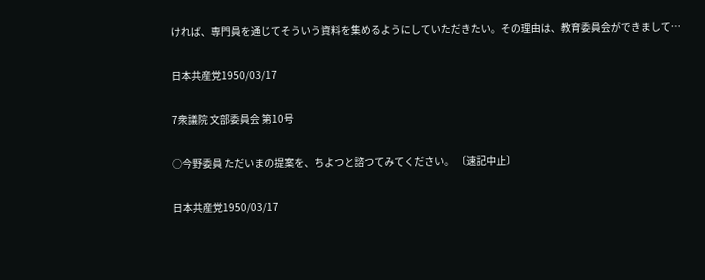ければ、専門員を通じてそういう資料を集めるようにしていただきたい。その理由は、教育委員会ができまして…

日本共産党1950/03/17

7衆議院 文部委員会 第10号

○今野委員 ただいまの提案を、ちよつと諮つてみてください。 〔速記中止〕

日本共産党1950/03/17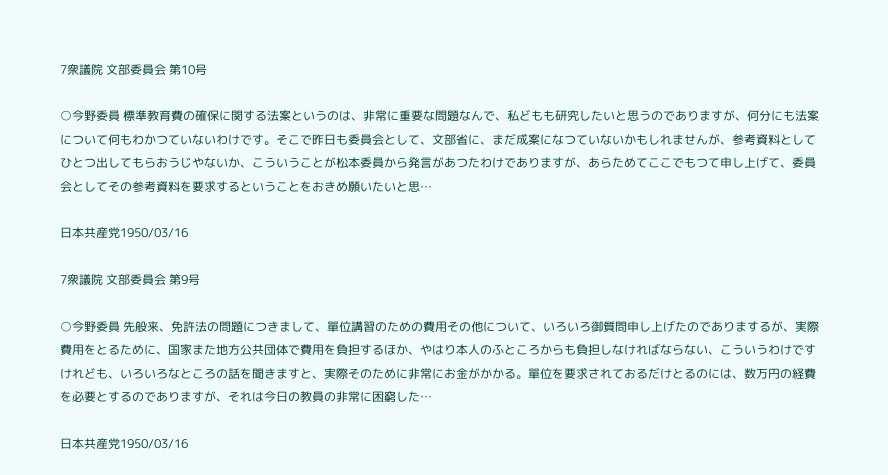7衆議院 文部委員会 第10号

○今野委員 標準教育費の確保に関する法案というのは、非常に重要な問題なんで、私どもも研究したいと思うのでありますが、何分にも法案について何もわかつていないわけです。そこで昨日も委員会として、文部省に、まだ成案になつていないかもしれませんが、参考資料としてひとつ出してもらおうじやないか、こういうことが松本委員から発言があつたわけでありますが、あらためてここでもつて申し上げて、委員会としてその参考資料を要求するということをおきめ願いたいと思…

日本共産党1950/03/16

7衆議院 文部委員会 第9号

○今野委員 先般来、免許法の問題につきまして、單位講習のための費用その他について、いろいろ御質問申し上げたのでありまするが、実際費用をとるために、国家また地方公共団体で費用を負担するほか、やはり本人のふところからも負担しなければならない、こういうわけですけれども、いろいろなところの話を聞きますと、実際そのために非常にお金がかかる。單位を要求されておるだけとるのには、数万円の経費を必要とするのでありますが、それは今日の教員の非常に困窮した…

日本共産党1950/03/16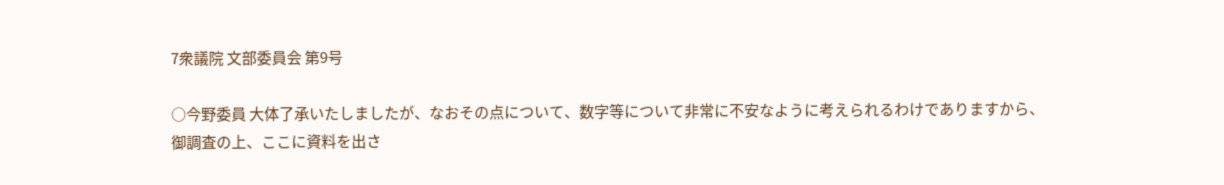7衆議院 文部委員会 第9号

○今野委員 大体了承いたしましたが、なおその点について、数字等について非常に不安なように考えられるわけでありますから、御調査の上、ここに資料を出さ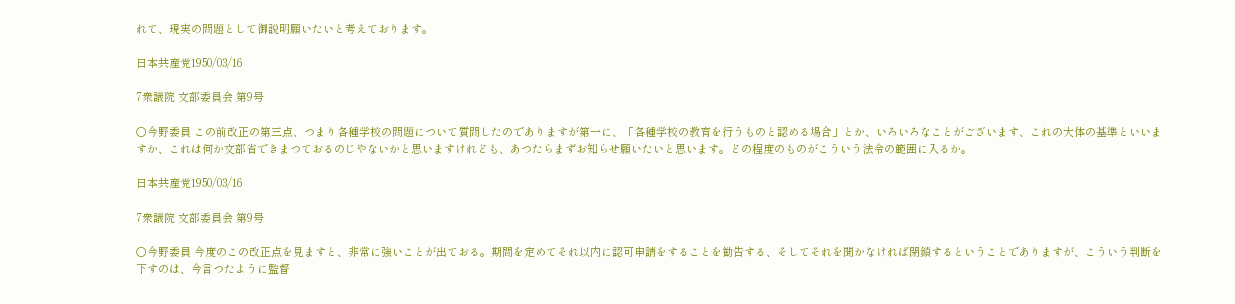れて、現実の問題として御説明願いたいと考えております。

日本共産党1950/03/16

7衆議院 文部委員会 第9号

○今野委員 この前改正の第三点、つまり各種学校の問題について質問したのでありますが第一に、「各種学校の教育を行うものと認める場合」とか、いろいろなことがございます、これの大体の基準といいますか、これは何か文部省できまつておるのじやないかと思いますけれども、あつたらまずお知らせ願いたいと思います。どの程度のものがこういう法令の範囲に入るか。

日本共産党1950/03/16

7衆議院 文部委員会 第9号

○今野委員 今度のこの改正点を見ますと、非常に強いことが出ておる。期間を定めてそれ以内に認可申請をすることを勧告する、そしてそれを聞かなければ閉鎖するということでありますが、こういう判断を下すのは、今言つたように監督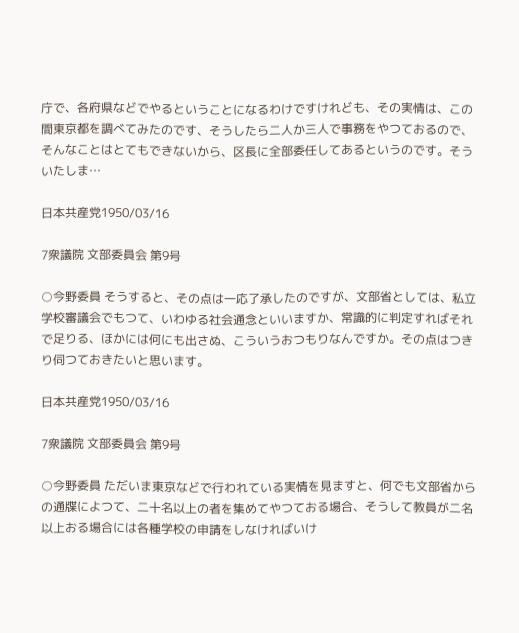庁で、各府県などでやるということになるわけですけれども、その実情は、この間東京都を調べてみたのです、そうしたら二人か三人で事務をやつておるので、そんなことはとてもできないから、区長に全部委任してあるというのです。そういたしま…

日本共産党1950/03/16

7衆議院 文部委員会 第9号

○今野委員 そうすると、その点は一応了承したのですが、文部省としては、私立学校審議会でもつて、いわゆる社会通念といいますか、常識的に判定すればそれで足りる、ほかには何にも出さぬ、こういうおつもりなんですか。その点はつきり伺つておきたいと思います。

日本共産党1950/03/16

7衆議院 文部委員会 第9号

○今野委員 ただいま東京などで行われている実情を見ますと、何でも文部省からの通牒によつて、二十名以上の者を集めてやつておる場合、そうして教員が二名以上おる場合には各種学校の申請をしなければいけ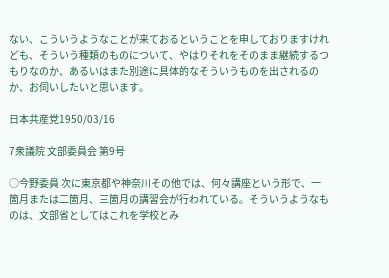ない、こういうようなことが来ておるということを申しておりますけれども、そういう種類のものについて、やはりそれをそのまま継続するつもりなのか、あるいはまた別途に具体的なそういうものを出されるのか、お伺いしたいと思います。

日本共産党1950/03/16

7衆議院 文部委員会 第9号

○今野委員 次に東京都や神奈川その他では、何々講座という形で、一箇月または二箇月、三箇月の講習会が行われている。そういうようなものは、文部省としてはこれを学校とみ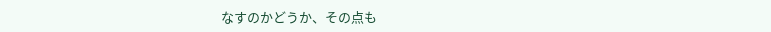なすのかどうか、その点も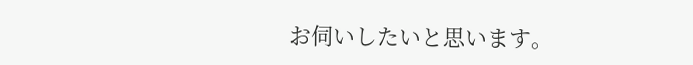お伺いしたいと思います。